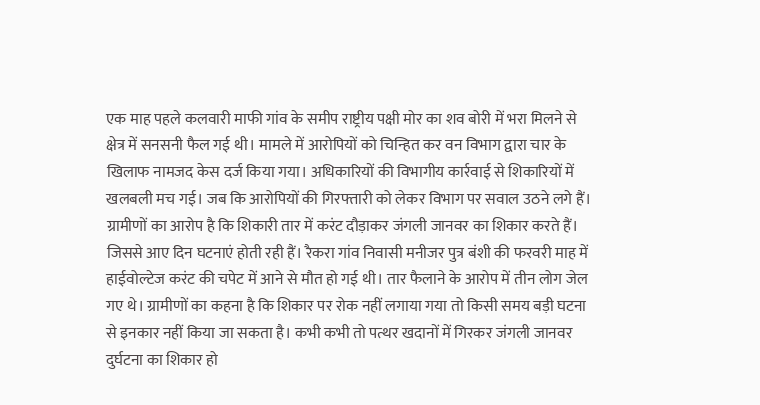एक माह पहले कलवारी माफी गांव के समीप राष्ट्रीय पक्षी मोर का शव बोरी में भरा मिलने से क्षेत्र में सनसनी फैल गई थी। मामले में आरोपियों को चिन्हित कर वन विभाग द्वारा चार के खिलाफ नामजद केस दर्ज किया गया। अधिकारियों की विभागीय कार्रवाई से शिकारियों में खलबली मच गई। जब कि आरोपियों की गिरफ्तारी को लेकर विभाग पर सवाल उठने लगे हैं।
ग्रामीणों का आरोप है कि शिकारी तार में करंट दौड़ाकर जंगली जानवर का शिकार करते हैं। जिससे आए दिन घटनाएं होती रही हैं। रैकरा गांव निवासी मनीजर पुत्र बंशी की फरवरी माह में हाईवोल्टेज करंट की चपेट में आने से मौत हो गई थी। तार फैलाने के आरोप में तीन लोग जेल गए थे। ग्रामीणों का कहना है कि शिकार पर रोक नहीं लगाया गया तो किसी समय बड़ी घटना से इनकार नहीं किया जा सकता है। कभी कभी तो पत्थर खदानों में गिरकर जंगली जानवर दुर्घटना का शिकार हो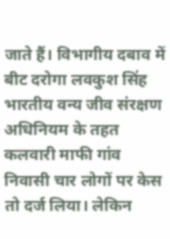जाते हैं। विभागीय दबाव में बीट दरोगा लवकुश सिंह भारतीय वन्य जीव संरक्षण अधिनियम के तहत कलवारी माफी गांव निवासी चार लोगों पर केस तो दर्ज लिया। लेकिन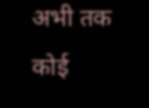अभी तक कोई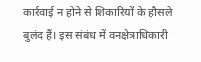कार्रवाई न होने से शिकारियों के हौसले बुलंद हैं। इस संबंध में वनक्षेत्राधिकारी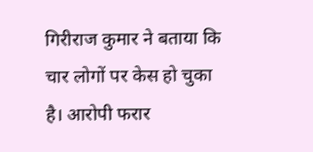गिरीराज कुमार ने बताया कि चार लोगों पर केस हो चुका है। आरोपी फरार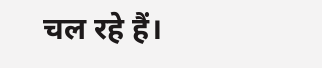चल रहे हैं।